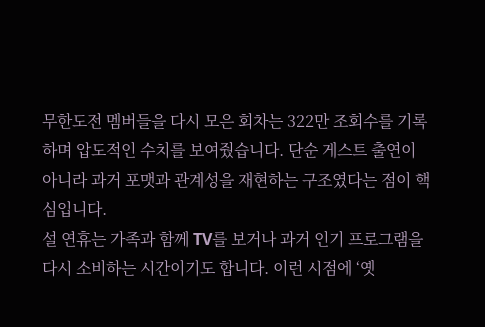무한도전 멤버들을 다시 모은 회차는 322만 조회수를 기록하며 압도적인 수치를 보여줬습니다. 단순 게스트 출연이 아니라 과거 포맷과 관계성을 재현하는 구조였다는 점이 핵심입니다.
설 연휴는 가족과 함께 TV를 보거나 과거 인기 프로그램을 다시 소비하는 시간이기도 합니다. 이런 시점에 ‘옛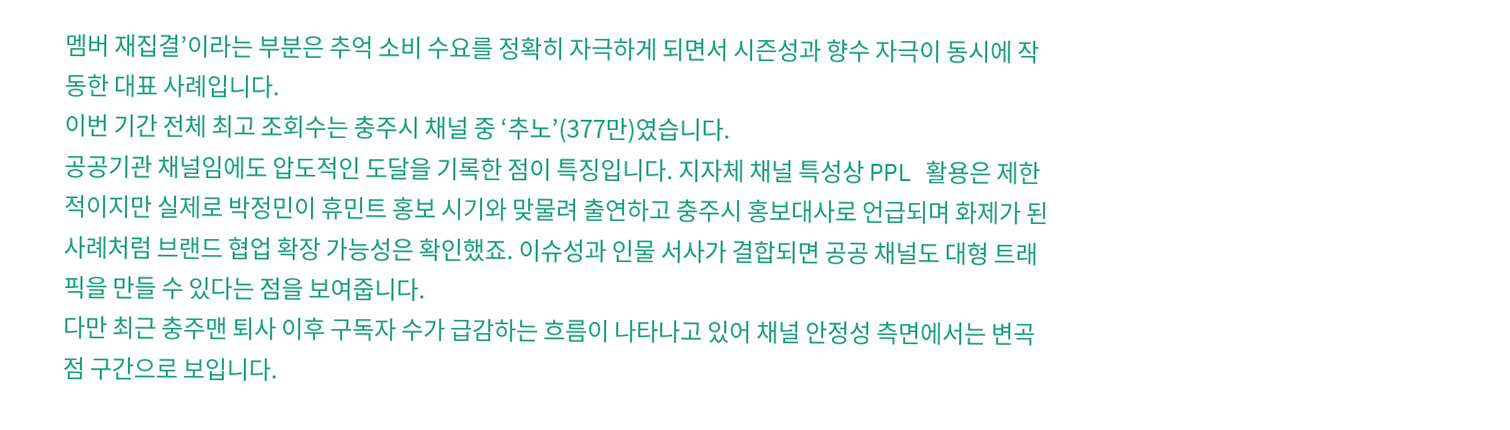멤버 재집결’이라는 부분은 추억 소비 수요를 정확히 자극하게 되면서 시즌성과 향수 자극이 동시에 작동한 대표 사례입니다.
이번 기간 전체 최고 조회수는 충주시 채널 중 ‘추노’(377만)였습니다.
공공기관 채널임에도 압도적인 도달을 기록한 점이 특징입니다. 지자체 채널 특성상 PPL 활용은 제한적이지만 실제로 박정민이 휴민트 홍보 시기와 맞물려 출연하고 충주시 홍보대사로 언급되며 화제가 된 사례처럼 브랜드 협업 확장 가능성은 확인했죠. 이슈성과 인물 서사가 결합되면 공공 채널도 대형 트래픽을 만들 수 있다는 점을 보여줍니다.
다만 최근 충주맨 퇴사 이후 구독자 수가 급감하는 흐름이 나타나고 있어 채널 안정성 측면에서는 변곡점 구간으로 보입니다.